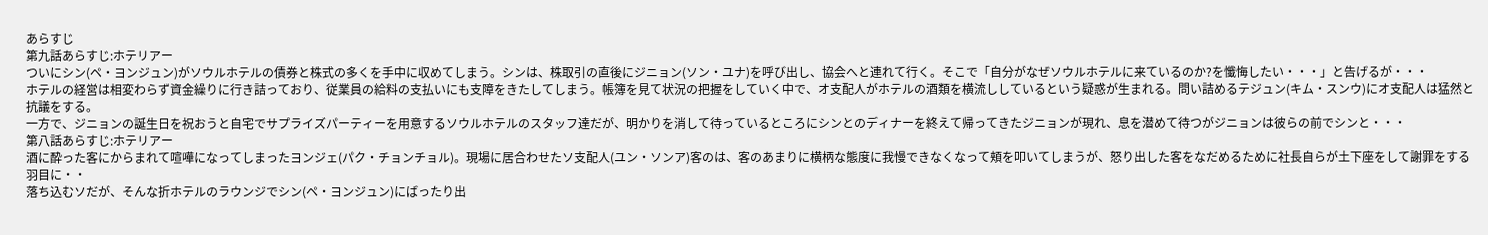あらすじ
第九話あらすじ:ホテリアー
ついにシン(ペ・ヨンジュン)がソウルホテルの債券と株式の多くを手中に収めてしまう。シンは、株取引の直後にジニョン(ソン・ユナ)を呼び出し、協会へと連れて行く。そこで「自分がなぜソウルホテルに来ているのか?を懺悔したい・・・」と告げるが・・・
ホテルの経営は相変わらず資金繰りに行き詰っており、従業員の給料の支払いにも支障をきたしてしまう。帳簿を見て状況の把握をしていく中で、オ支配人がホテルの酒類を横流ししているという疑惑が生まれる。問い詰めるテジュン(キム・スンウ)にオ支配人は猛然と抗議をする。
一方で、ジニョンの誕生日を祝おうと自宅でサプライズパーティーを用意するソウルホテルのスタッフ達だが、明かりを消して待っているところにシンとのディナーを終えて帰ってきたジニョンが現れ、息を潜めて待つがジニョンは彼らの前でシンと・・・
第八話あらすじ:ホテリアー
酒に酔った客にからまれて喧嘩になってしまったヨンジェ(パク・チョンチョル)。現場に居合わせたソ支配人(ユン・ソンア)客のは、客のあまりに横柄な態度に我慢できなくなって頬を叩いてしまうが、怒り出した客をなだめるために社長自らが土下座をして謝罪をする羽目に・・
落ち込むソだが、そんな折ホテルのラウンジでシン(ペ・ヨンジュン)にばったり出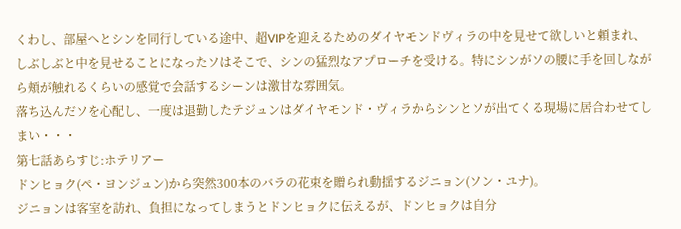くわし、部屋へとシンを同行している途中、超VIPを迎えるためのダイヤモンドヴィラの中を見せて欲しいと頼まれ、しぶしぶと中を見せることになったソはそこで、シンの猛烈なアプローチを受ける。特にシンがソの腰に手を回しながら頬が触れるくらいの感覚で会話するシーンは激甘な雰囲気。
落ち込んだソを心配し、一度は退勤したテジュンはダイヤモンド・ヴィラからシンとソが出てくる現場に居合わせてしまい・・・
第七話あらすじ:ホテリアー
ドンヒョク(ペ・ヨンジュン)から突然300本のバラの花束を贈られ動揺するジニョン(ソン・ユナ)。
ジニョンは客室を訪れ、負担になってしまうとドンヒョクに伝えるが、ドンヒョクは自分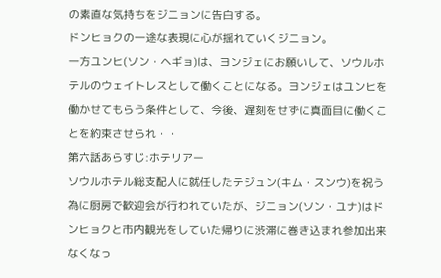の素直な気持ちをジニョンに告白する。
ドンヒョクの一途な表現に心が揺れていくジニョン。
一方ユンヒ(ソン・ヘギョ)は、ヨンジェにお願いして、ソウルホテルのウェイトレスとして働くことになる。ヨンジェはユンヒを働かせてもらう条件として、今後、遅刻をせずに真面目に働くことを約束させられ・・
第六話あらすじ:ホテリアー
ソウルホテル総支配人に就任したテジュン(キム・スンウ)を祝う為に厨房で歓迎会が行われていたが、ジニョン(ソン・ユナ)はドンヒョクと市内観光をしていた帰りに渋滞に巻き込まれ参加出来なくなっ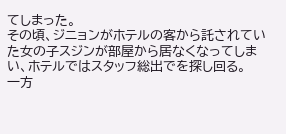てしまった。
その頃、ジニョンがホテルの客から託されていた女の子スジンが部屋から居なくなってしまい、ホテルではスタッフ総出でを探し回る。
一方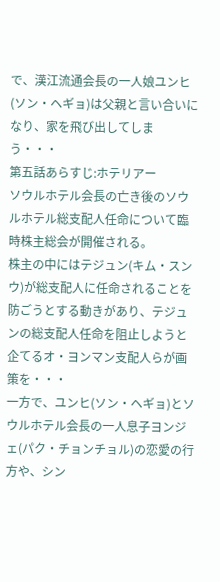で、漢江流通会長の一人娘ユンヒ(ソン・ヘギョ)は父親と言い合いになり、家を飛び出してしまう・・・
第五話あらすじ:ホテリアー
ソウルホテル会長の亡き後のソウルホテル総支配人任命について臨時株主総会が開催される。
株主の中にはテジュン(キム・スンウ)が総支配人に任命されることを防ごうとする動きがあり、テジュンの総支配人任命を阻止しようと企てるオ・ヨンマン支配人らが画策を・・・
一方で、ユンヒ(ソン・ヘギョ)とソウルホテル会長の一人息子ヨンジェ(パク・チョンチョル)の恋愛の行方や、シン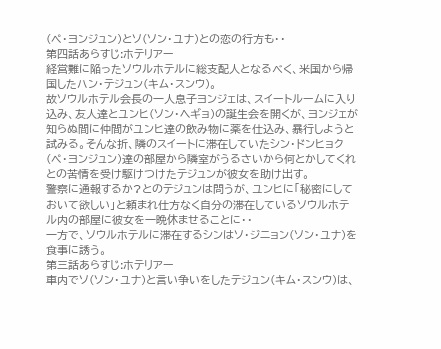(ペ・ヨンジュン)とソ(ソン・ユナ)との恋の行方も・・
第四話あらすじ:ホテリアー
経営難に陥ったソウルホテルに総支配人となるべく、米国から帰国したハン・テジュン(キム・スンウ)。
故ソウルホテル会長の一人息子ヨンジェは、スイートルームに入り込み、友人達とユンヒ(ソン・ヘギョ)の誕生会を開くが、ヨンジェが知らぬ間に仲間がユンヒ達の飲み物に薬を仕込み、暴行しようと試みる。そんな折、隣のスイートに滞在していたシン・ドンヒョク(ペ・ヨンジュン)達の部屋から隣室がうるさいから何とかしてくれとの苦情を受け駆けつけたテジュンが彼女を助け出す。
警察に通報するか?とのテジュンは問うが、ユンヒに「秘密にしておいて欲しい」と頼まれ仕方なく自分の滞在しているソウルホテル内の部屋に彼女を一晩休ませることに・・
一方で、ソウルホテルに滞在するシンはソ・ジニョン(ソン・ユナ)を食事に誘う。
第三話あらすじ:ホテリアー
車内でソ(ソン・ユナ)と言い争いをしたテジュン(キム・スンウ)は、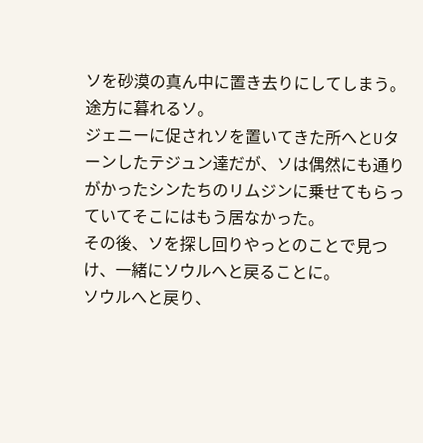ソを砂漠の真ん中に置き去りにしてしまう。途方に暮れるソ。
ジェニーに促されソを置いてきた所へとUターンしたテジュン達だが、ソは偶然にも通りがかったシンたちのリムジンに乗せてもらっていてそこにはもう居なかった。
その後、ソを探し回りやっとのことで見つけ、一緒にソウルへと戻ることに。
ソウルへと戻り、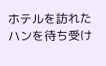ホテルを訪れたハンを待ち受け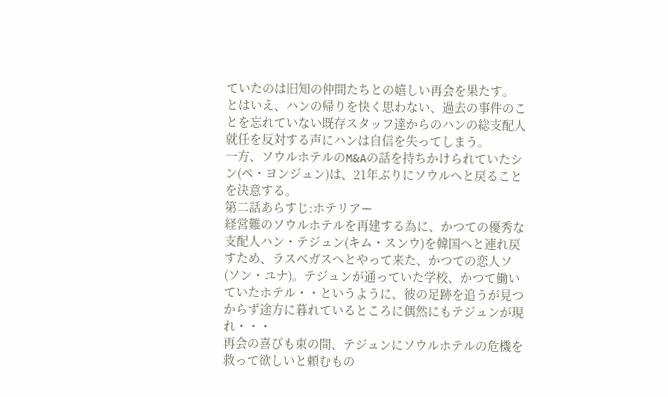ていたのは旧知の仲間たちとの嬉しい再会を果たす。
とはいえ、ハンの帰りを快く思わない、過去の事件のことを忘れていない既存スタッフ達からのハンの総支配人就任を反対する声にハンは自信を失ってしまう。
一方、ソウルホテルのM&Aの話を持ちかけられていたシン(ペ・ヨンジュン)は、21年ぶりにソウルへと戻ることを決意する。
第二話あらすじ:ホテリアー
経営難のソウルホテルを再建する為に、かつての優秀な支配人ハン・テジュン(キム・スンウ)を韓国へと連れ戻すため、ラスベガスへとやって来た、かつての恋人ソ(ソン・ユナ)。テジュンが通っていた学校、かつて働いていたホテル・・というように、彼の足跡を追うが見つからず途方に暮れているところに偶然にもテジュンが現れ・・・
再会の喜びも束の間、テジュンにソウルホテルの危機を救って欲しいと頼むもの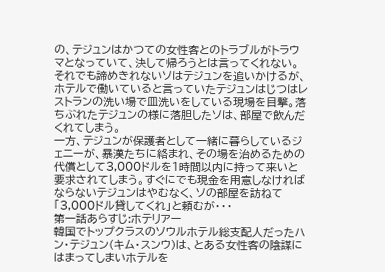の、テジュンはかつての女性客とのトラブルがトラウマとなっていて、決して帰ろうとは言ってくれない。
それでも諦めきれないソはテジュンを追いかけるが、ホテルで働いていると言っていたテジュンはじつはレストランの洗い場で皿洗いをしている現場を目撃。落ちぶれたテジュンの様に落胆したソは、部屋で飲んだくれてしまう。
一方、テジュンが保護者として一緒に暮らしているジェニーが、暴漢たちに絡まれ、その場を治めるための代償として3,000ドルを1時間以内に持って来いと要求されてしまう。すぐにでも現金を用意しなければならないテジュンはやむなく、ソの部屋を訪ねて「3,000ドル貸してくれ」と頼むが・・・
第一話あらすじ:ホテリアー
韓国でトップクラスのソウルホテル総支配人だったハン・テジュン(キム・スンウ)は、とある女性客の陰謀にはまってしまいホテルを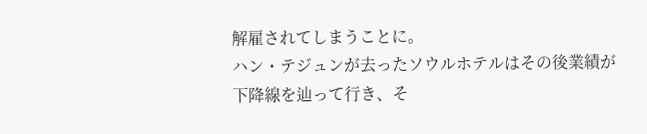解雇されてしまうことに。
ハン・テジュンが去ったソウルホテルはその後業績が下降線を辿って行き、そ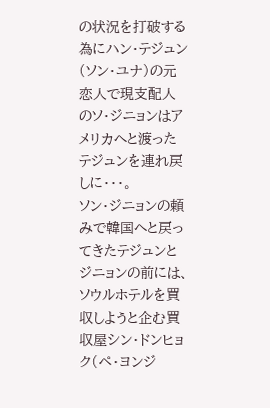の状況を打破する為にハン・テジュン(ソン・ユナ)の元恋人で現支配人のソ・ジニョンはアメリカへと渡ったテジュンを連れ戻しに・・・。
ソン・ジニョンの頼みで韓国へと戻ってきたテジュンとジニョンの前には、ソウルホテルを買収しようと企む買収屋シン・ドンヒョク(ペ・ヨンジ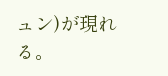ュン)が現れる。